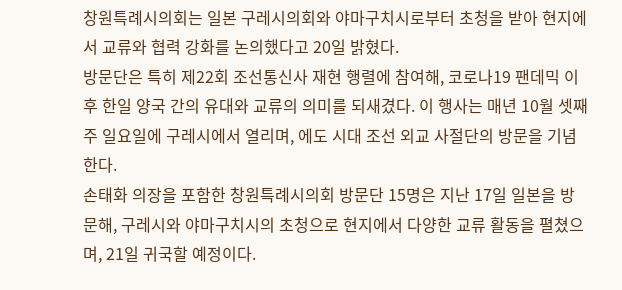창원특례시의회는 일본 구레시의회와 야마구치시로부터 초청을 받아 현지에서 교류와 협력 강화를 논의했다고 20일 밝혔다.
방문단은 특히 제22회 조선통신사 재현 행렬에 참여해, 코로나19 팬데믹 이후 한일 양국 간의 유대와 교류의 의미를 되새겼다. 이 행사는 매년 10월 셋째 주 일요일에 구레시에서 열리며, 에도 시대 조선 외교 사절단의 방문을 기념한다.
손태화 의장을 포함한 창원특례시의회 방문단 15명은 지난 17일 일본을 방문해, 구레시와 야마구치시의 초청으로 현지에서 다양한 교류 활동을 펼쳤으며, 21일 귀국할 예정이다.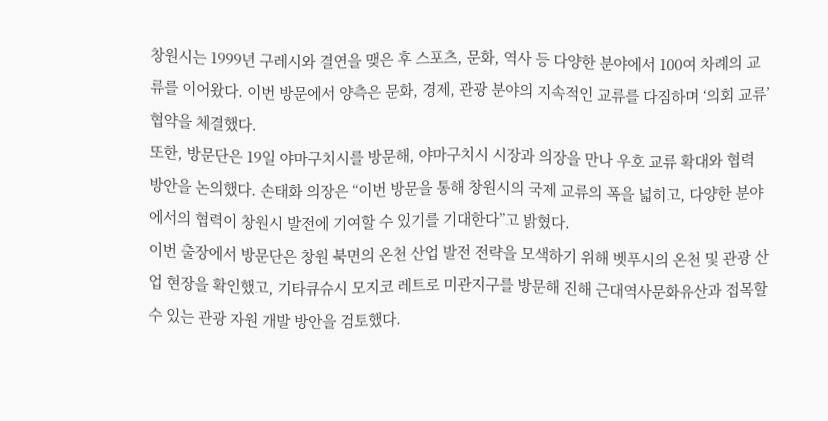창원시는 1999년 구레시와 결연을 맺은 후 스포츠, 문화, 역사 등 다양한 분야에서 100여 차례의 교류를 이어왔다. 이번 방문에서 양측은 문화, 경제, 관광 분야의 지속적인 교류를 다짐하며 ‘의회 교류’ 협약을 체결했다.
또한, 방문단은 19일 야마구치시를 방문해, 야마구치시 시장과 의장을 만나 우호 교류 확대와 협력 방안을 논의했다. 손태화 의장은 “이번 방문을 통해 창원시의 국제 교류의 폭을 넓히고, 다양한 분야에서의 협력이 창원시 발전에 기여할 수 있기를 기대한다”고 밝혔다.
이번 출장에서 방문단은 창원 북면의 온천 산업 발전 전략을 모색하기 위해 벳푸시의 온천 및 관광 산업 현장을 확인했고, 기타큐슈시 모지코 레트로 미관지구를 방문해 진해 근대역사문화유산과 접목할 수 있는 관광 자원 개발 방안을 검토했다.